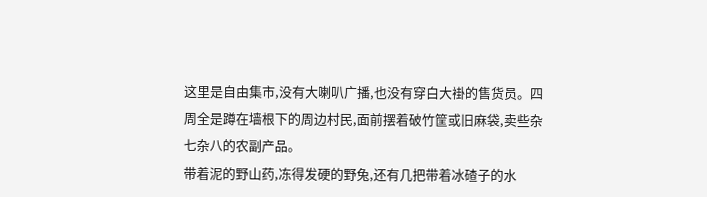这里是自由集市,没有大喇叭广播,也没有穿白大褂的售货员。四周全是蹲在墙根下的周边村民,面前摆着破竹筐或旧麻袋,卖些杂七杂八的农副产品。
带着泥的野山药,冻得发硬的野兔,还有几把带着冰碴子的水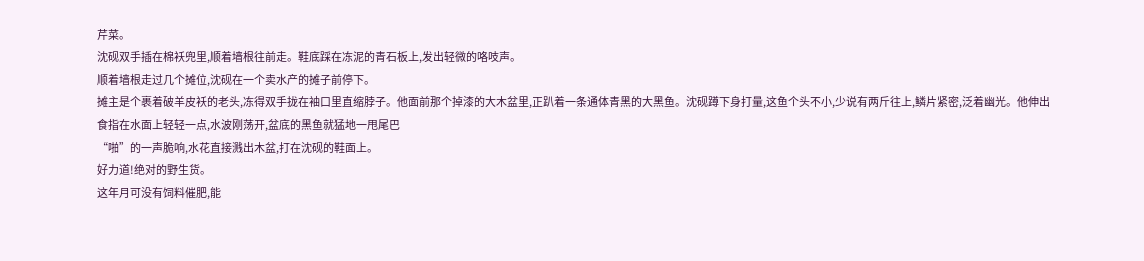芹菜。
沈砚双手插在棉袄兜里,顺着墙根往前走。鞋底踩在冻泥的青石板上,发出轻微的咯吱声。
顺着墙根走过几个摊位,沈砚在一个卖水产的摊子前停下。
摊主是个裹着破羊皮袄的老头,冻得双手拢在袖口里直缩脖子。他面前那个掉漆的大木盆里,正趴着一条通体青黑的大黑鱼。沈砚蹲下身打量,这鱼个头不小,少说有两斤往上,鳞片紧密,泛着幽光。他伸出食指在水面上轻轻一点,水波刚荡开,盆底的黑鱼就猛地一甩尾巴
“啪”的一声脆响,水花直接溅出木盆,打在沈砚的鞋面上。
好力道!绝对的野生货。
这年月可没有饲料催肥,能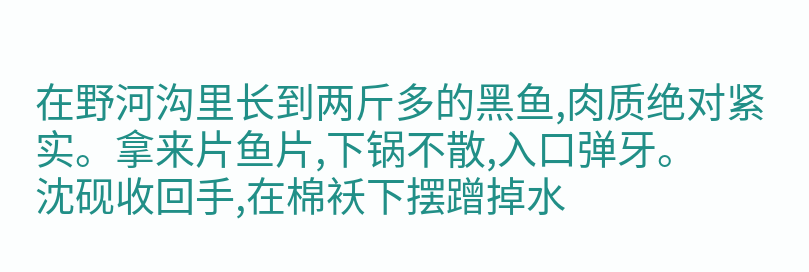在野河沟里长到两斤多的黑鱼,肉质绝对紧实。拿来片鱼片,下锅不散,入口弹牙。
沈砚收回手,在棉袄下摆蹭掉水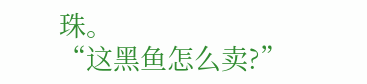珠。
“这黑鱼怎么卖?”